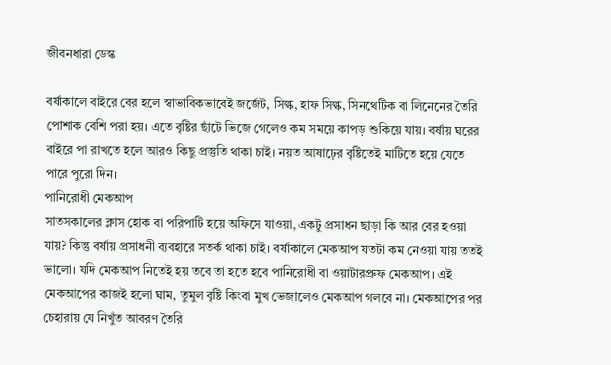জীবনধারা ডেস্ক

বর্ষাকালে বাইরে বের হলে স্বাভাবিকভাবেই জর্জেট, সিল্ক, হাফ সিল্ক, সিনথেটিক বা লিনেনের তৈরি পোশাক বেশি পরা হয়। এতে বৃষ্টির ছাঁটে ভিজে গেলেও কম সময়ে কাপড় শুকিয়ে যায়। বর্ষায় ঘরের বাইরে পা রাখতে হলে আরও কিছু প্রস্তুতি থাকা চাই। নয়ত আষাঢ়ের বৃষ্টিতেই মাটিতে হয়ে যেতে পারে পুরো দিন।
পানিরোধী মেকআপ
সাতসকালের ক্লাস হোক বা পরিপাটি হয়ে অফিসে যাওয়া, একটু প্রসাধন ছাড়া কি আর বের হওয়া যায়? কিন্তু বর্ষায় প্রসাধনী ব্যবহারে সতর্ক থাকা চাই। বর্ষাকালে মেকআপ যতটা কম নেওয়া যায় ততই ভালো। যদি মেকআপ নিতেই হয় তবে তা হতে হবে পানিরোধী বা ওয়াটারপ্রুফ মেকআপ। এই মেকআপের কাজই হলো ঘাম, তুমুল বৃষ্টি কিংবা মুখ ভেজালেও মেকআপ গলবে না। মেকআপের পর চেহারায় যে নিখুঁত আবরণ তৈরি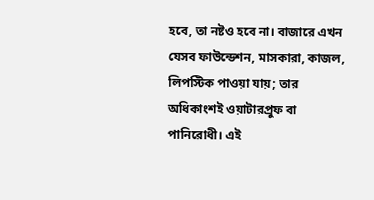হবে, তা নষ্টও হবে না। বাজারে এখন যেসব ফাউন্ডেশন, মাসকারা, কাজল, লিপস্টিক পাওয়া যায়; তার অধিকাংশই ওয়াটারপ্রুফ বা পানিরোধী। এই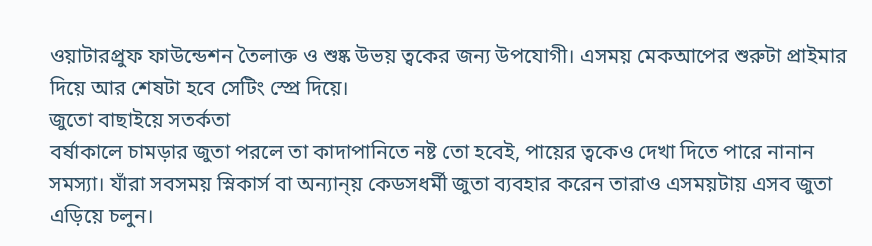ওয়াটারপ্রুফ ফাউন্ডেশন তৈলাক্ত ও শুষ্ক উভয় ত্বকের জন্য উপযোগী। এসময় মেকআপের শুরুটা প্রাইমার দিয়ে আর শেষটা হবে সেটিং স্প্রে দিয়ে।
জুতো বাছাইয়ে সতর্কতা
বর্ষাকালে চামড়ার জুতা পরলে তা কাদাপানিতে নষ্ট তো হবেই, পায়ের ত্বকেও দেখা দিতে পারে নানান সমস্যা। যাঁরা সবসময় স্নিকার্স বা অন্যান্য় কেডসধর্মী জুতা ব্যবহার করেন তারাও এসময়টায় এসব জুতা এড়িয়ে চলুন।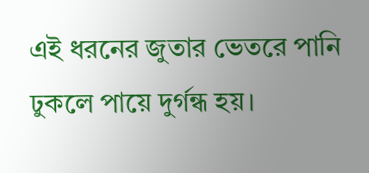এই ধরনের জুতার ভেতরে পানি ঢুকলে পায়ে দুর্গন্ধ হয়।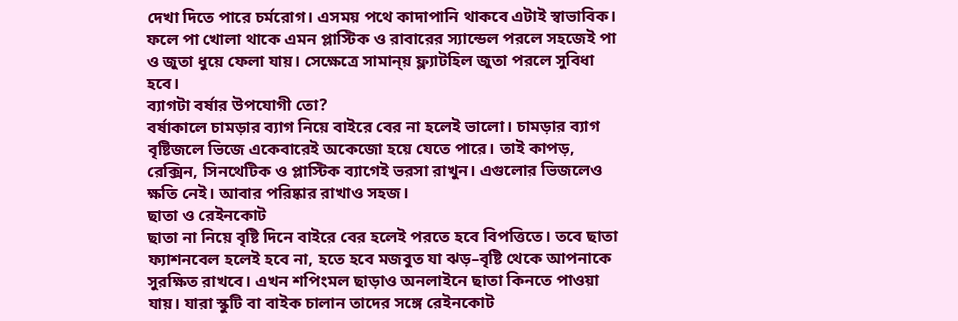দেখা দিতে পারে চর্মরোগ। এসময় পথে কাদাপানি থাকবে এটাই স্বাভাবিক। ফলে পা খোলা থাকে এমন প্লাস্টিক ও রাবারের স্যান্ডেল পরলে সহজেই পা ও জুতা ধুয়ে ফেলা যায়। সেক্ষেত্রে সামান্য় ফ্ল্যাটহিল জুতা পরলে সুবিধা হবে।
ব্যাগটা বর্ষার উপযোগী তো?
বর্ষাকালে চামড়ার ব্যাগ নিয়ে বাইরে বের না হলেই ভালো। চামড়ার ব্যাগ বৃষ্টিজলে ভিজে একেবারেই অকেজো হয়ে যেতে পারে। তাই কাপড়, রেক্সিন, সিনথেটিক ও প্লাস্টিক ব্যাগেই ভরসা রাখুন। এগুলোর ভিজলেও ক্ষতি নেই। আবার পরিষ্কার রাখাও সহজ।
ছাতা ও রেইনকোট
ছাতা না নিয়ে বৃষ্টি দিনে বাইরে বের হলেই পরতে হবে বিপত্তিতে। তবে ছাতা ফ্যাশনবেল হলেই হবে না, হতে হবে মজবুত যা ঝড়–বৃষ্টি থেকে আপনাকে সুরক্ষিত রাখবে। এখন শপিংমল ছাড়াও অনলাইনে ছাতা কিনতে পাওয়া যায়। যারা স্কুটি বা বাইক চালান তাদের সঙ্গে রেইনকোট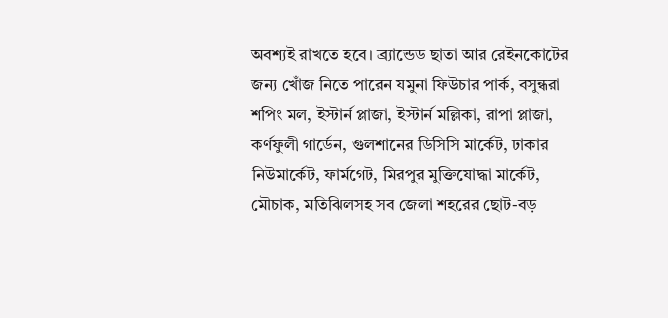অবশ্যই রাখতে হবে। ব্র্যান্ডেড ছাতা আর রেইনকোটের জন্য খোঁজ নিতে পারেন যমুনা ফিউচার পার্ক, বসুন্ধরা শপিং মল, ইস্টার্ন প্লাজা, ইস্টার্ন মল্লিকা, রাপা প্লাজা, কর্ণফুলী গার্ডেন, গুলশানের ডিসিসি মার্কেট, ঢাকার নিউমার্কেট, ফার্মগেট, মিরপুর মুক্তিযোদ্ধা মার্কেট, মৌচাক, মতিঝিলসহ সব জেলা শহরের ছোট-বড়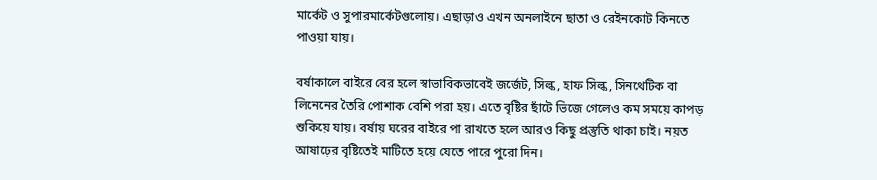মার্কেট ও সুপারমার্কেটগুলোয়। এছাড়াও এখন অনলাইনে ছাতা ও রেইনকোট কিনতে পাওয়া যায়।

বর্ষাকালে বাইরে বের হলে স্বাভাবিকভাবেই জর্জেট, সিল্ক, হাফ সিল্ক, সিনথেটিক বা লিনেনের তৈরি পোশাক বেশি পরা হয়। এতে বৃষ্টির ছাঁটে ভিজে গেলেও কম সময়ে কাপড় শুকিয়ে যায়। বর্ষায় ঘরের বাইরে পা রাখতে হলে আরও কিছু প্রস্তুতি থাকা চাই। নয়ত আষাঢ়ের বৃষ্টিতেই মাটিতে হয়ে যেতে পারে পুরো দিন।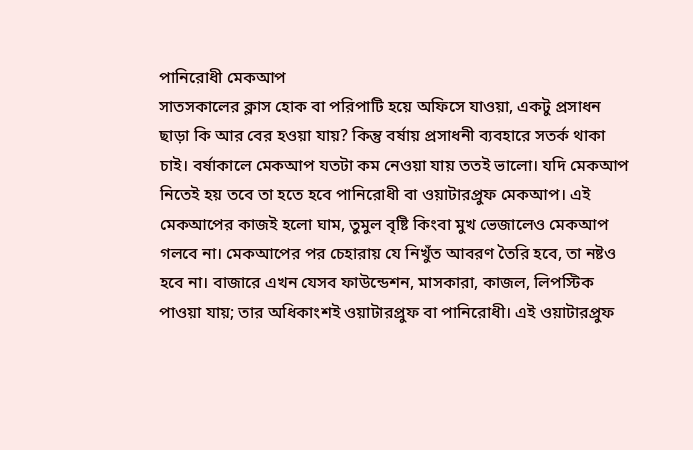পানিরোধী মেকআপ
সাতসকালের ক্লাস হোক বা পরিপাটি হয়ে অফিসে যাওয়া, একটু প্রসাধন ছাড়া কি আর বের হওয়া যায়? কিন্তু বর্ষায় প্রসাধনী ব্যবহারে সতর্ক থাকা চাই। বর্ষাকালে মেকআপ যতটা কম নেওয়া যায় ততই ভালো। যদি মেকআপ নিতেই হয় তবে তা হতে হবে পানিরোধী বা ওয়াটারপ্রুফ মেকআপ। এই মেকআপের কাজই হলো ঘাম, তুমুল বৃষ্টি কিংবা মুখ ভেজালেও মেকআপ গলবে না। মেকআপের পর চেহারায় যে নিখুঁত আবরণ তৈরি হবে, তা নষ্টও হবে না। বাজারে এখন যেসব ফাউন্ডেশন, মাসকারা, কাজল, লিপস্টিক পাওয়া যায়; তার অধিকাংশই ওয়াটারপ্রুফ বা পানিরোধী। এই ওয়াটারপ্রুফ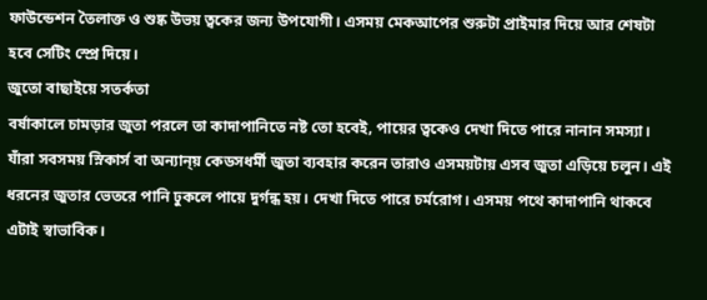ফাউন্ডেশন তৈলাক্ত ও শুষ্ক উভয় ত্বকের জন্য উপযোগী। এসময় মেকআপের শুরুটা প্রাইমার দিয়ে আর শেষটা হবে সেটিং স্প্রে দিয়ে।
জুতো বাছাইয়ে সতর্কতা
বর্ষাকালে চামড়ার জুতা পরলে তা কাদাপানিতে নষ্ট তো হবেই, পায়ের ত্বকেও দেখা দিতে পারে নানান সমস্যা। যাঁরা সবসময় স্নিকার্স বা অন্যান্য় কেডসধর্মী জুতা ব্যবহার করেন তারাও এসময়টায় এসব জুতা এড়িয়ে চলুন। এই ধরনের জুতার ভেতরে পানি ঢুকলে পায়ে দুর্গন্ধ হয়। দেখা দিতে পারে চর্মরোগ। এসময় পথে কাদাপানি থাকবে এটাই স্বাভাবিক।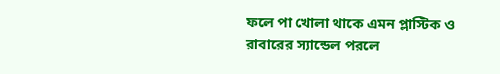ফলে পা খোলা থাকে এমন প্লাস্টিক ও রাবারের স্যান্ডেল পরলে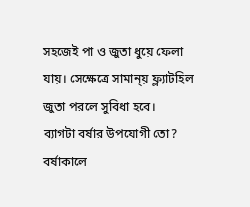সহজেই পা ও জুতা ধুয়ে ফেলা যায়। সেক্ষেত্রে সামান্য় ফ্ল্যাটহিল জুতা পরলে সুবিধা হবে।
ব্যাগটা বর্ষার উপযোগী তো?
বর্ষাকালে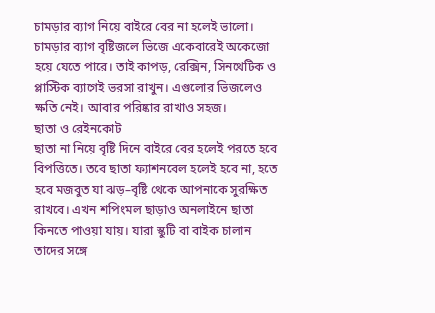চামড়ার ব্যাগ নিয়ে বাইরে বের না হলেই ভালো। চামড়ার ব্যাগ বৃষ্টিজলে ভিজে একেবারেই অকেজো হয়ে যেতে পারে। তাই কাপড়, রেক্সিন, সিনথেটিক ও প্লাস্টিক ব্যাগেই ভরসা রাখুন। এগুলোর ভিজলেও ক্ষতি নেই। আবার পরিষ্কার রাখাও সহজ।
ছাতা ও রেইনকোট
ছাতা না নিয়ে বৃষ্টি দিনে বাইরে বের হলেই পরতে হবে বিপত্তিতে। তবে ছাতা ফ্যাশনবেল হলেই হবে না, হতে হবে মজবুত যা ঝড়–বৃষ্টি থেকে আপনাকে সুরক্ষিত রাখবে। এখন শপিংমল ছাড়াও অনলাইনে ছাতা কিনতে পাওয়া যায়। যারা স্কুটি বা বাইক চালান তাদের সঙ্গে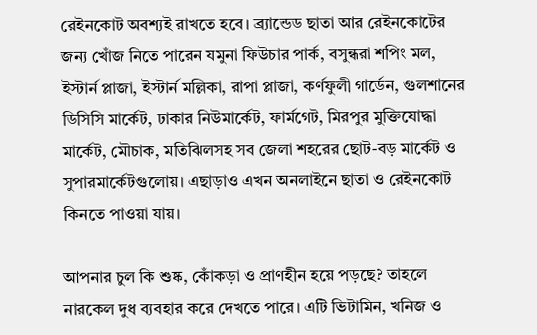রেইনকোট অবশ্যই রাখতে হবে। ব্র্যান্ডেড ছাতা আর রেইনকোটের জন্য খোঁজ নিতে পারেন যমুনা ফিউচার পার্ক, বসুন্ধরা শপিং মল, ইস্টার্ন প্লাজা, ইস্টার্ন মল্লিকা, রাপা প্লাজা, কর্ণফুলী গার্ডেন, গুলশানের ডিসিসি মার্কেট, ঢাকার নিউমার্কেট, ফার্মগেট, মিরপুর মুক্তিযোদ্ধা মার্কেট, মৌচাক, মতিঝিলসহ সব জেলা শহরের ছোট-বড় মার্কেট ও সুপারমার্কেটগুলোয়। এছাড়াও এখন অনলাইনে ছাতা ও রেইনকোট কিনতে পাওয়া যায়।

আপনার চুল কি শুষ্ক, কোঁকড়া ও প্রাণহীন হয়ে পড়ছে? তাহলে নারকেল দুধ ব্যবহার করে দেখতে পারে। এটি ভিটামিন, খনিজ ও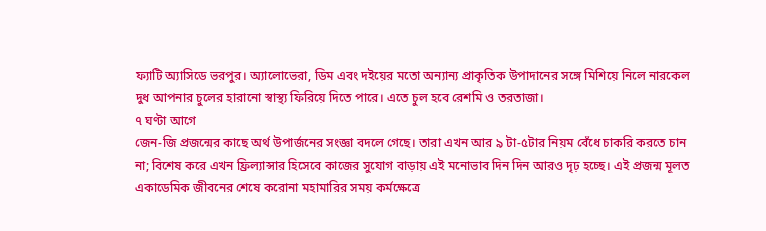ফ্যাটি অ্যাসিডে ভরপুর। অ্যালোভেরা, ডিম এবং দইয়ের মতো অন্যান্য প্রাকৃতিক উপাদানের সঙ্গে মিশিয়ে নিলে নারকেল দুধ আপনার চুলের হারানো স্বাস্থ্য ফিরিয়ে দিতে পারে। এতে চুল হবে রেশমি ও তরতাজা।
৭ ঘণ্টা আগে
জেন-জি প্রজন্মের কাছে অর্থ উপার্জনের সংজ্ঞা বদলে গেছে। তারা এখন আর ৯ টা-৫টার নিয়ম বেঁধে চাকরি করতে চান না; বিশেষ করে এখন ফ্রিল্যান্সার হিসেবে কাজের সুযোগ বাড়ায় এই মনোভাব দিন দিন আরও দৃঢ় হচ্ছে। এই প্রজন্ম মূলত একাডেমিক জীবনের শেষে করোনা মহামারির সময় কর্মক্ষেত্রে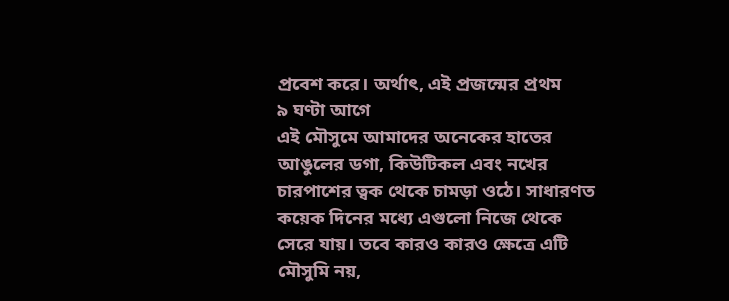প্রবেশ করে। অর্থাৎ, এই প্রজন্মের প্রথম
৯ ঘণ্টা আগে
এই মৌসুমে আমাদের অনেকের হাতের আঙুলের ডগা, কিউটিকল এবং নখের চারপাশের ত্বক থেকে চামড়া ওঠে। সাধারণত কয়েক দিনের মধ্যে এগুলো নিজে থেকে সেরে যায়। তবে কারও কারও ক্ষেত্রে এটি মৌসুমি নয়,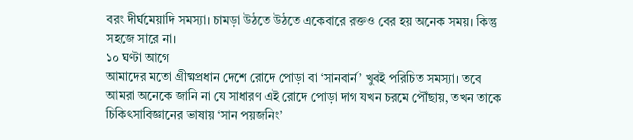বরং দীর্ঘমেয়াদি সমস্যা। চামড়া উঠতে উঠতে একেবারে রক্তও বের হয় অনেক সময়। কিন্তু সহজে সারে না।
১০ ঘণ্টা আগে
আমাদের মতো গ্রীষ্মপ্রধান দেশে রোদে পোড়া বা ‘সানবার্ন’ খুবই পরিচিত সমস্যা। তবে আমরা অনেকে জানি না যে সাধারণ এই রোদে পোড়া দাগ যখন চরমে পৌঁছায়, তখন তাকে চিকিৎসাবিজ্ঞানের ভাষায় ‘সান পয়জনিং’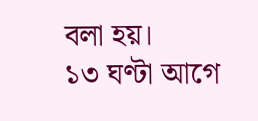বলা হয়।
১৩ ঘণ্টা আগে